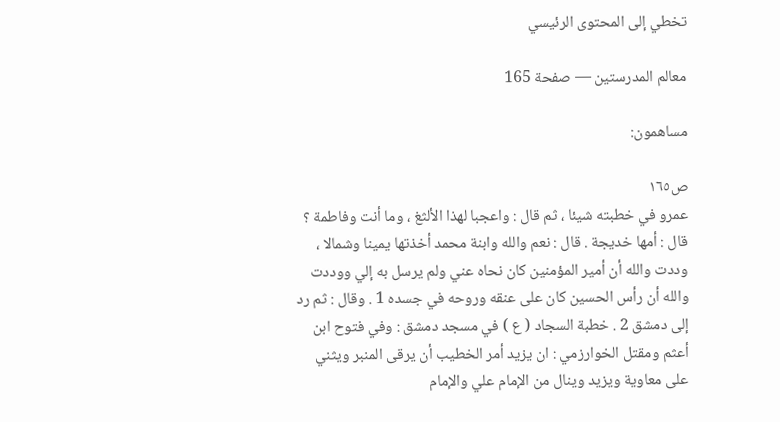تخطي إلى المحتوى الرئيسي

معالم المدرستين — صفحة 165

مساهمون:

ص١٦٥
عمرو في خطبته شيئا ، ثم قال : واعجبا لهذا الألثغ ، وما أنت وفاطمة ؟ قال : أمها خديجة . قال : نعم والله وابنة محمد أخذتها يمينا وشمالا ، وددت والله أن أمير المؤمنين كان نحاه عني ولم يرسل به إلي ووددت والله أن رأس الحسين كان على عنقه وروحه في جسده 1 . وقال : ثم رد إلى دمشق 2 . خطبة السجاد ( ع ) في مسجد دمشق : وفي فتوح ابن أعثم ومقتل الخوارزمي : ان يزيد أمر الخطيب أن يرقى المنبر ويثني على معاوية ويزيد وينال من الإمام علي والإمام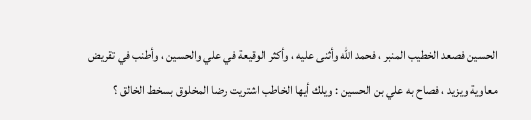الحسين فصعد الخطيب المنبر ، فحمد الله وأثنى عليه ، وأكثر الوقيعة في علي والحسين ، وأطنب في تقريض معاوية ويزيد ، فصاح به علي بن الحسين : ويلك أيها الخاطب اشتريت رضا المخلوق بسخط الخالق ؟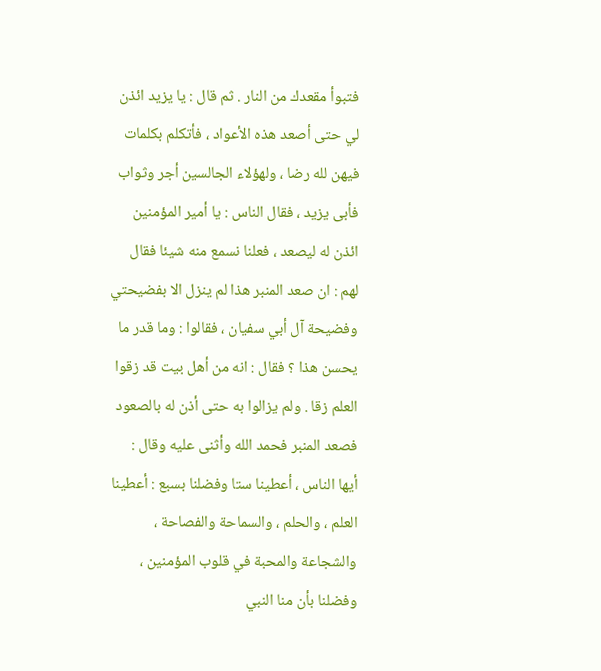فتبوأ مقعدك من النار . ثم قال : يا يزيد ائذن لي حتى أصعد هذه الأعواد ، فأتكلم بكلمات فيهن لله رضا ، ولهؤلاء الجالسين أجر وثواب فأبى يزيد ، فقال الناس : يا أمير المؤمنين ائذن له ليصعد ، فعلنا نسمع منه شيئا فقال لهم : ان صعد المنبر هذا لم ينزل الا بفضيحتي وفضيحة آل أبي سفيان ، فقالوا : وما قدر ما يحسن هذا ؟ فقال : انه من أهل بيت قد زقوا العلم زقا . ولم يزالوا به حتى أذن له بالصعود فصعد المنبر فحمد الله وأثنى عليه وقال : أيها الناس ، أعطينا ستا وفضلنا بسبع : أعطينا العلم ، والحلم ، والسماحة والفصاحة ، والشجاعة والمحبة في قلوب المؤمنين ، وفضلنا بأن منا النبي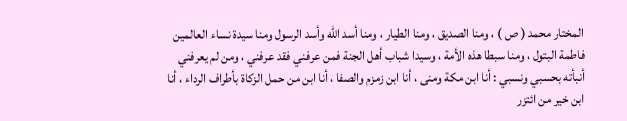المختار محمد ( ص ) ، ومنا الصديق ، ومنا الطيار ، ومنا أسد الله وأسد الرسول ومنا سيدة نساء العالمين فاطمة البتول ، ومنا سبطا هذه الأمة ، وسيدا شباب أهل الجنة فمن عرفني فقد عرفني ، ومن لم يعرفني أنبأته بحسبي ونسبي : أنا ابن مكة ومنى ، أنا ابن زمزم والصفا ، أنا ابن من حمل الزكاة بأطراف الرداء ، أنا ابن خير من ائتزر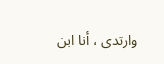وارتدى ، أنا ابن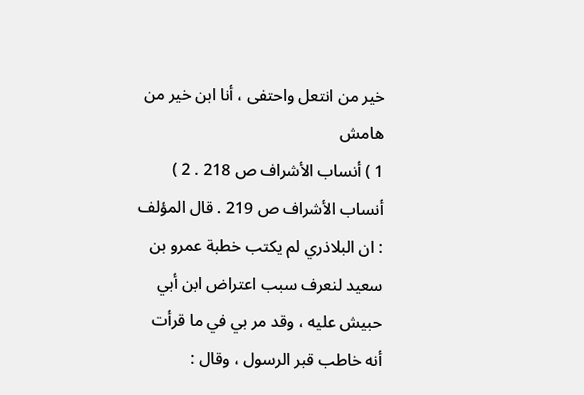خير من انتعل واحتفى ، أنا ابن خير من
هامش
1 ) أنساب الأشراف ص 218 . 2 ) أنساب الأشراف ص 219 . قال المؤلف : ان البلاذري لم يكتب خطبة عمرو بن سعيد لنعرف سبب اعتراض ابن أبي حبيش عليه ، وقد مر بي في ما قرأت أنه خاطب قبر الرسول ، وقال :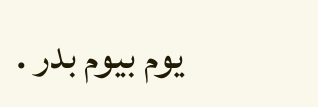يوم بيوم بدر .